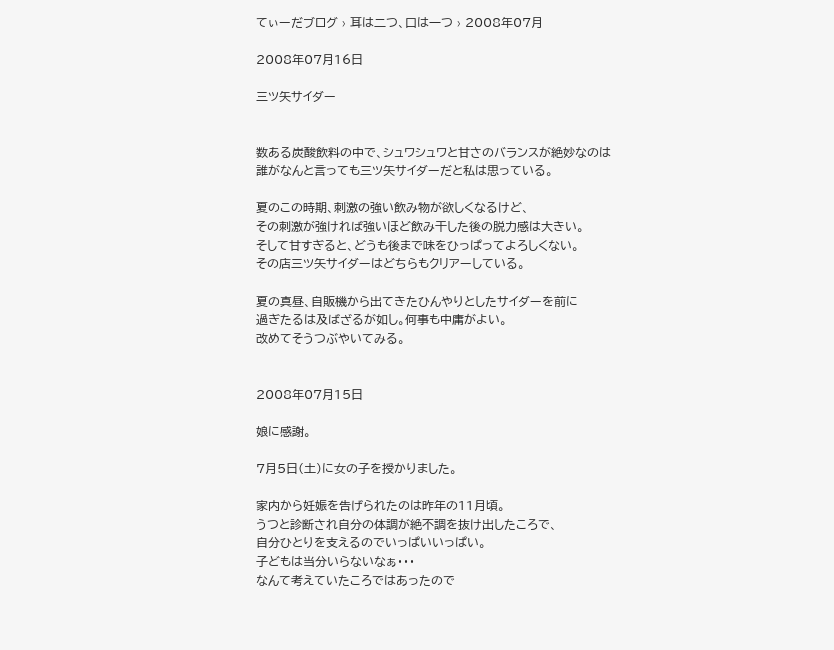てぃーだブログ › 耳は二つ、口は一つ › 2008年07月

2008年07月16日

三ツ矢サイダー


数ある炭酸飲料の中で、シュワシュワと甘さのバランスが絶妙なのは
誰がなんと言っても三ツ矢サイダーだと私は思っている。

夏のこの時期、刺激の強い飲み物が欲しくなるけど、
その刺激が強ければ強いほど飲み干した後の脱力感は大きい。
そして甘すぎると、どうも後まで味をひっぱってよろしくない。
その店三ツ矢サイダーはどちらもクリアーしている。

夏の真昼、自販機から出てきたひんやりとしたサイダーを前に
過ぎたるは及ばざるが如し。何事も中庸がよい。
改めてそうつぶやいてみる。


2008年07月15日

娘に感謝。

7月5日(土)に女の子を授かりました。

家内から妊娠を告げられたのは昨年の11月頃。
うつと診断され自分の体調が絶不調を抜け出したころで、
自分ひとりを支えるのでいっぱいいっぱい。
子どもは当分いらないなぁ・・・
なんて考えていたころではあったので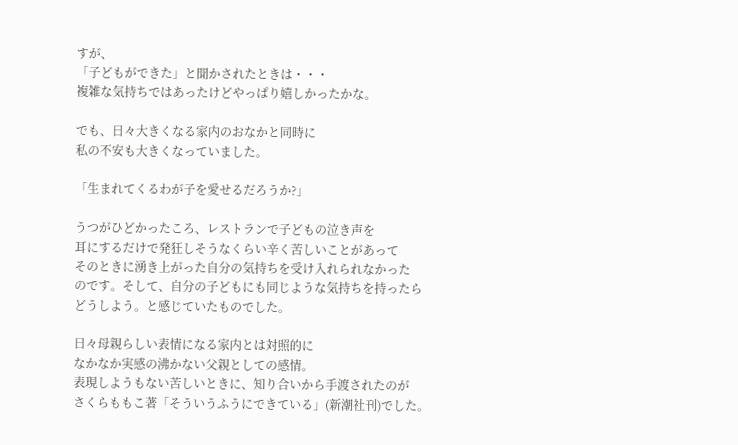すが、
「子どもができた」と聞かされたときは・・・
複雑な気持ちではあったけどやっぱり嬉しかったかな。

でも、日々大きくなる家内のおなかと同時に
私の不安も大きくなっていました。

「生まれてくるわが子を愛せるだろうか?」

うつがひどかったころ、レストランで子どもの泣き声を
耳にするだけで発狂しそうなくらい辛く苦しいことがあって
そのときに湧き上がった自分の気持ちを受け入れられなかった
のです。そして、自分の子どもにも同じような気持ちを持ったら
どうしよう。と感じていたものでした。

日々母親らしい表情になる家内とは対照的に
なかなか実感の沸かない父親としての感情。
表現しようもない苦しいときに、知り合いから手渡されたのが
さくらももこ著「そういうふうにできている」(新潮社刊)でした。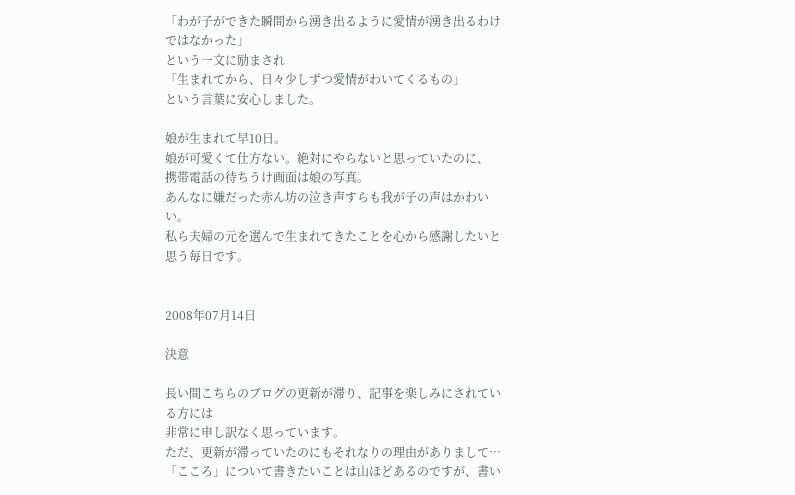「わが子ができた瞬間から湧き出るように愛情が湧き出るわけではなかった」
という一文に励まされ
「生まれてから、日々少しずつ愛情がわいてくるもの」
という言葉に安心しました。

娘が生まれて早10日。
娘が可愛くて仕方ない。絶対にやらないと思っていたのに、
携帯電話の待ちうけ画面は娘の写真。
あんなに嫌だった赤ん坊の泣き声すらも我が子の声はかわいい。
私ら夫婦の元を選んで生まれてきたことを心から感謝したいと思う毎日です。


2008年07月14日

決意

長い間こちらのブログの更新が滞り、記事を楽しみにされている方には
非常に申し訳なく思っています。
ただ、更新が滞っていたのにもそれなりの理由がありまして…
「こころ」について書きたいことは山ほどあるのですが、書い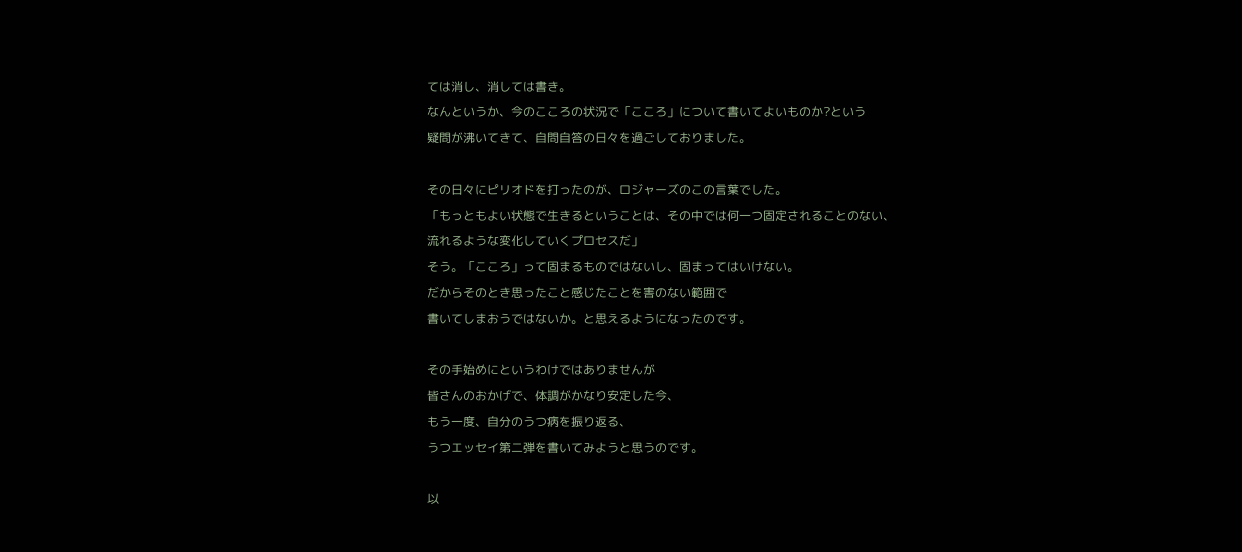ては消し、消しては書き。
なんというか、今のこころの状況で「こころ」について書いてよいものか?という
疑問が沸いてきて、自問自答の日々を過ごしておりました。

その日々にピリオドを打ったのが、ロジャーズのこの言葉でした。
「もっともよい状態で生きるということは、その中では何一つ固定されることのない、
流れるような変化していくプロセスだ」
そう。「こころ」って固まるものではないし、固まってはいけない。
だからそのとき思ったこと感じたことを害のない範囲で
書いてしまおうではないか。と思えるようになったのです。

その手始めにというわけではありませんが
皆さんのおかげで、体調がかなり安定した今、
もう一度、自分のうつ病を振り返る、
うつエッセイ第二弾を書いてみようと思うのです。

以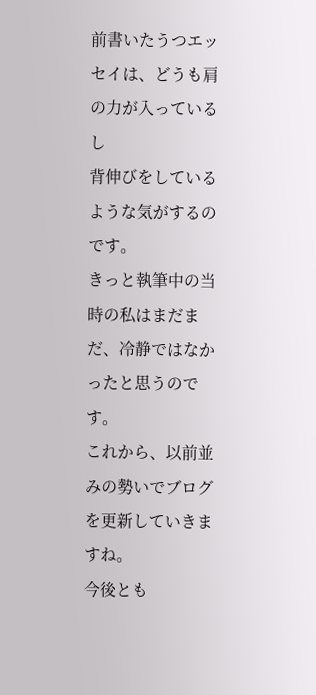前書いたうつエッセイは、どうも肩の力が入っているし
背伸びをしているような気がするのです。
きっと執筆中の当時の私はまだまだ、冷静ではなかったと思うのです。
これから、以前並みの勢いでブログを更新していきますね。
今後とも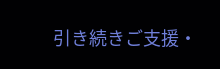引き続きご支援・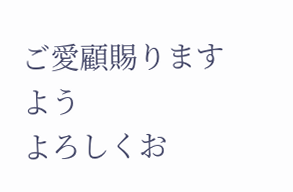ご愛顧賜りますよう
よろしくお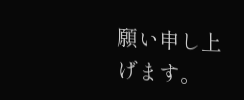願い申し上げます。